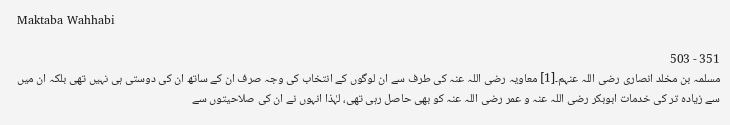Maktaba Wahhabi

351 - 503
مسلمہ بن مخلد انصاری رضی اللہ عنہم۔[1] معاویہ رضی اللہ عنہ کی طرف سے ان لوگوں کے انتخاب کی وجہ صرف ان کے ساتھ ان کی دوستی ہی نہیں تھی بلکہ ان میں سے زیادہ تر کی خدمات ابوبکر رضی اللہ عنہ و عمر رضی اللہ عنہ کو بھی حاصل رہی تھی، لہٰذا انہوں نے ان کی صلاحیتوں سے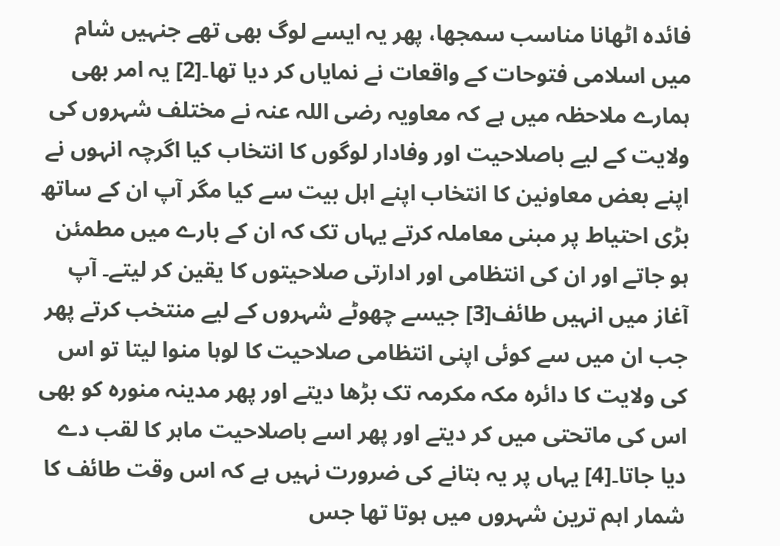فائدہ اٹھانا مناسب سمجھا، پھر یہ ایسے لوگ بھی تھے جنہیں شام میں اسلامی فتوحات کے واقعات نے نمایاں کر دیا تھا۔[2] یہ امر بھی ہمارے ملاحظہ میں ہے کہ معاویہ رضی اللہ عنہ نے مختلف شہروں کی ولایت کے لیے باصلاحیت اور وفادار لوگوں کا انتخاب کیا اگرچہ انہوں نے اپنے بعض معاونین کا انتخاب اپنے اہل بیت سے کیا مگر آپ ان کے ساتھ بڑی احتیاط پر مبنی معاملہ کرتے یہاں تک کہ ان کے بارے میں مطمئن ہو جاتے اور ان کی انتظامی اور ادارتی صلاحیتوں کا یقین کر لیتے۔ آپ آغاز میں انہیں طائف[3] جیسے چھوٹے شہروں کے لیے منتخب کرتے پھر جب ان میں سے کوئی اپنی انتظامی صلاحیت کا لوہا منوا لیتا تو اس کی ولایت کا دائرہ مکہ مکرمہ تک بڑھا دیتے اور پھر مدینہ منورہ کو بھی اس کی ماتحتی میں کر دیتے اور پھر اسے باصلاحیت ماہر کا لقب دے دیا جاتا۔[4] یہاں پر یہ بتانے کی ضرورت نہیں ہے کہ اس وقت طائف کا شمار اہم ترین شہروں میں ہوتا تھا جس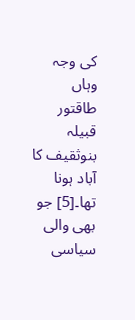کی وجہ وہاں طاقتور قبیلہ بنوثقیف کا آباد ہونا تھا۔[5] جو بھی والی سیاسی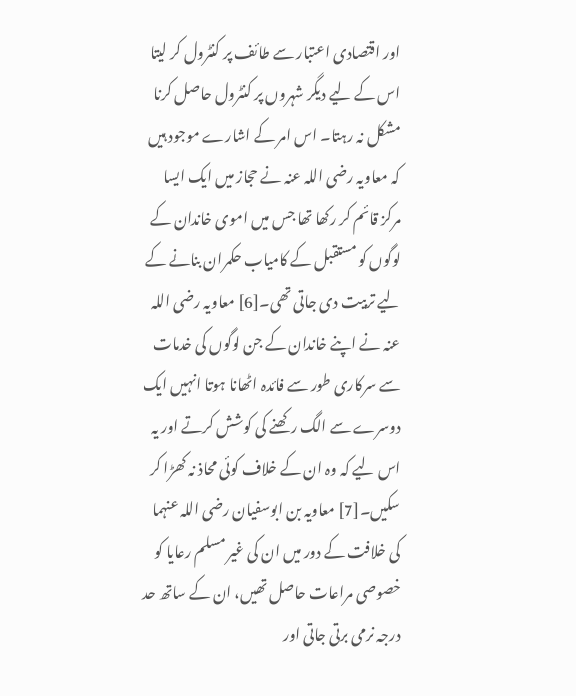اور اقتصادی اعتبار سے طائف پر کنٹرول کر لیتا اس کے لیے دیگر شہروں پر کنٹرول حاصل کرنا مشکل نہ رہتا۔ اس امر کے اشارے موجود ہیں کہ معاویہ رضی اللہ عنہ نے حجاز میں ایک ایسا مرکز قائم کر رکھا تھا جس میں اموی خاندان کے لوگوں کو مستقبل کے کامیاب حکمران بنانے کے لیے تربیت دی جاتی تھی۔[6] معاویہ رضی اللہ عنہ نے اپنے خاندان کے جن لوگوں کی خدمات سے سرکاری طور سے فائدہ اٹھانا ہوتا انہیں ایک دوسرے سے الگ رکھنے کی کوشش کرتے اور یہ اس لیے کہ وہ ان کے خلاف کوئی محاذ نہ کھڑا کر سکیں۔[7] معاویہ بن ابوسفیان رضی اللہ عنہما کی خلافت کے دور میں ان کی غیر مسلم رعایا کو خصوصی مراعات حاصل تھیں، ان کے ساتھ حد درجہ نرمی برتی جاتی اور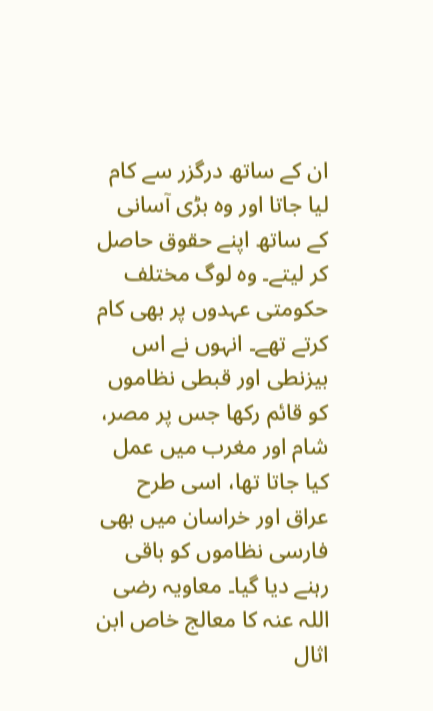ان کے ساتھ درگزر سے کام لیا جاتا اور وہ بڑی آسانی کے ساتھ اپنے حقوق حاصل کر لیتے۔ وہ لوگ مختلف حکومتی عہدوں پر بھی کام کرتے تھے۔ انہوں نے اس بیزنطی اور قبطی نظاموں کو قائم رکھا جس پر مصر، شام اور مغرب میں عمل کیا جاتا تھا، اسی طرح عراق اور خراسان میں بھی فارسی نظاموں کو باقی رہنے دیا گیا۔ معاویہ رضی اللہ عنہ کا معالج خاص ابن اثال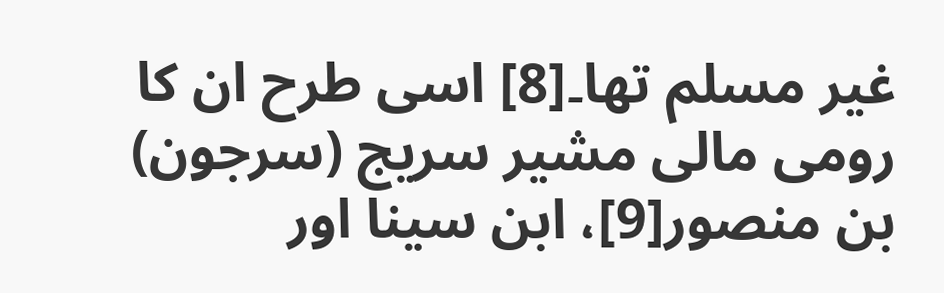غیر مسلم تھا۔[8] اسی طرح ان کا رومی مالی مشیر سریج (سرجون) بن منصور[9]، ابن سینا اور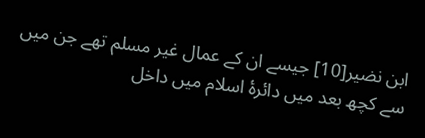ابن نضیر[10] جیسے ان کے عمال غیر مسلم تھے جن میں سے کچھ بعد میں دائرۂ اسلام میں داخل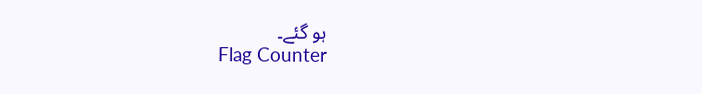ہو گئے۔
Flag Counter